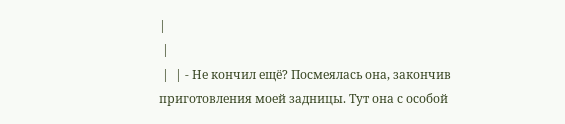|
 |
 |  | - Не кончил ещё? Посмеялась она, закончив приготовления моей задницы. Тут она с особой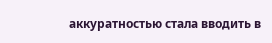аккуратностью стала вводить в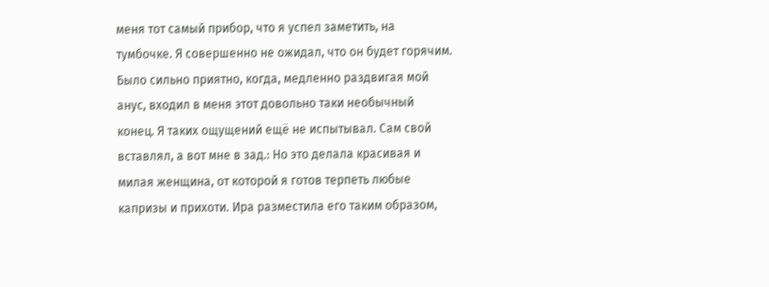меня тот самый прибор, что я успел заметить, на тумбочке. Я совершенно не ожидал, что он будет горячим. Было сильно приятно, когда, медленно раздвигая мой анус, входил в меня этот довольно таки необычный конец. Я таких ощущений ещё не испытывал. Сам свой вставлял, а вот мне в зад.: Но это делала красивая и милая женщина, от которой я готов терпеть любые капризы и прихоти. Ира разместила его таким образом,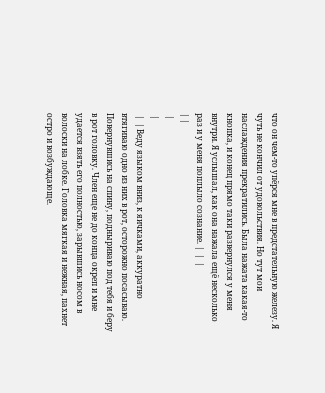что он чем-то упёрся мне в предстательную железу. Я чуть не кончил от удовольствия. Но тут мои наслаждения прекратились. Была нажата какая-то кнопка, и конец прямо таки развернулся у меня внутри. Я услышал, как она нажала ещё несколько раз и у меня поплыло сознание. |  |  |
| |
 |
 |
 |  | Веду языком вниз, к яичками, аккуратно втягиваю одно из них в рот, осторожно посасываю. Повернувшись на спину, подныриваю под тебя и беру в рот головку. Член еще не до конца окреп и мне удается взять его полностью, зарывшись носом в волоски на лобке. Головка мягкая и нежная, пахнет остро и возбуждающе.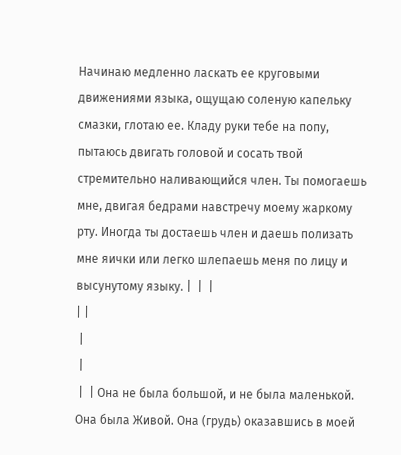Начинаю медленно ласкать ее круговыми движениями языка, ощущаю соленую капельку смазки, глотаю ее. Кладу руки тебе на попу, пытаюсь двигать головой и сосать твой стремительно наливающийся член. Ты помогаешь мне, двигая бедрами навстречу моему жаркому рту. Иногда ты достаешь член и даешь полизать мне яички или легко шлепаешь меня по лицу и высунутому языку. |  |  |
| |
 |
 |
 |  | Она не была большой, и не была маленькой. Она была Живой. Она (грудь) оказавшись в моей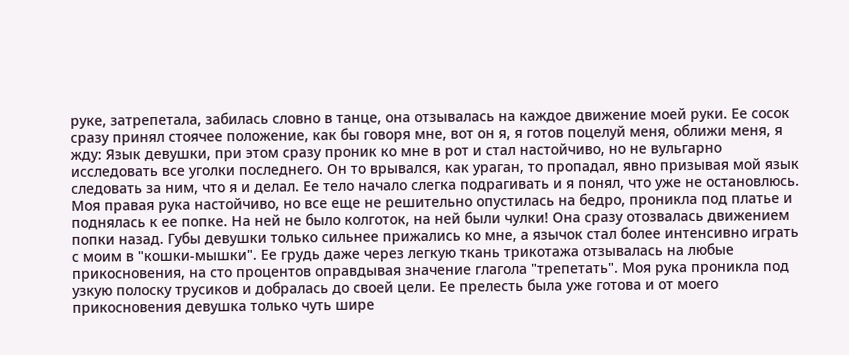руке, затрепетала, забилась словно в танце, она отзывалась на каждое движение моей руки. Ее сосок сразу принял стоячее положение, как бы говоря мне, вот он я, я готов поцелуй меня, оближи меня, я жду: Язык девушки, при этом сразу проник ко мне в рот и стал настойчиво, но не вульгарно исследовать все уголки последнего. Он то врывался, как ураган, то пропадал, явно призывая мой язык следовать за ним, что я и делал. Ее тело начало слегка подрагивать и я понял, что уже не остановлюсь. Моя правая рука настойчиво, но все еще не решительно опустилась на бедро, проникла под платье и поднялась к ее попке. На ней не было колготок, на ней были чулки! Она сразу отозвалась движением попки назад. Губы девушки только сильнее прижались ко мне, а язычок стал более интенсивно играть с моим в "кошки-мышки". Ее грудь даже через легкую ткань трикотажа отзывалась на любые прикосновения, на сто процентов оправдывая значение глагола "трепетать". Моя рука проникла под узкую полоску трусиков и добралась до своей цели. Ее прелесть была уже готова и от моего прикосновения девушка только чуть шире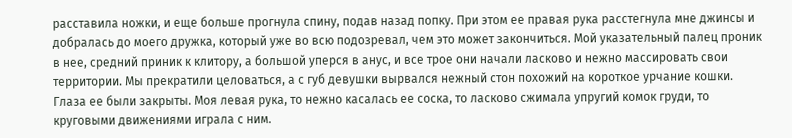расставила ножки, и еще больше прогнула спину, подав назад попку. При этом ее правая рука расстегнула мне джинсы и добралась до моего дружка, который уже во всю подозревал, чем это может закончиться. Мой указательный палец проник в нее, средний приник к клитору, а большой уперся в анус, и все трое они начали ласково и нежно массировать свои территории. Мы прекратили целоваться, а с губ девушки вырвался нежный стон похожий на короткое урчание кошки. Глаза ее были закрыты. Моя левая рука, то нежно касалась ее соска, то ласково сжимала упругий комок груди, то круговыми движениями играла с ним.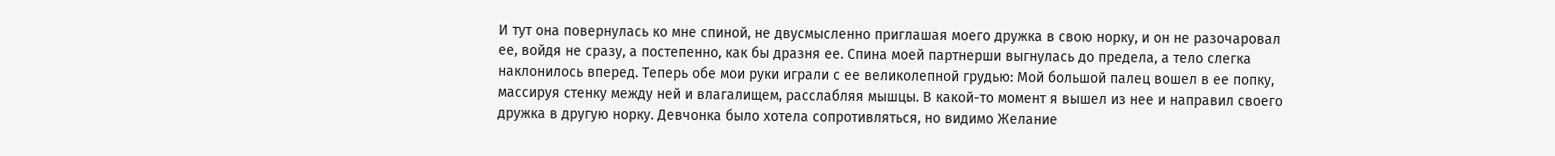И тут она повернулась ко мне спиной, не двусмысленно приглашая моего дружка в свою норку, и он не разочаровал ее, войдя не сразу, а постепенно, как бы дразня ее. Спина моей партнерши выгнулась до предела, а тело слегка наклонилось вперед. Теперь обе мои руки играли с ее великолепной грудью: Мой большой палец вошел в ее попку, массируя стенку между ней и влагалищем, расслабляя мышцы. В какой-то момент я вышел из нее и направил своего дружка в другую норку. Девчонка было хотела сопротивляться, но видимо Желание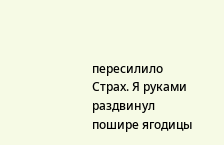пересилило Страх. Я руками раздвинул пошире ягодицы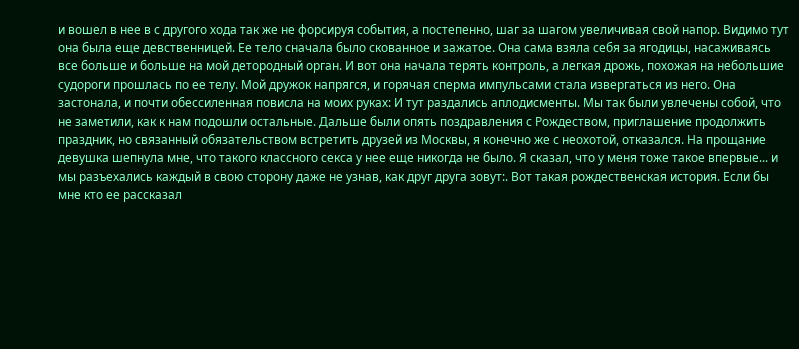и вошел в нее в с другого хода так же не форсируя события, а постепенно, шаг за шагом увеличивая свой напор. Видимо тут она была еще девственницей. Ее тело сначала было скованное и зажатое. Она сама взяла себя за ягодицы, насаживаясь все больше и больше на мой детородный орган. И вот она начала терять контроль, а легкая дрожь, похожая на небольшие судороги прошлась по ее телу. Мой дружок напрягся, и горячая сперма импульсами стала извергаться из него. Она застонала, и почти обессиленная повисла на моих руках: И тут раздались аплодисменты. Мы так были увлечены собой, что не заметили, как к нам подошли остальные. Дальше были опять поздравления с Рождеством, приглашение продолжить праздник, но связанный обязательством встретить друзей из Москвы, я конечно же с неохотой, отказался. На прощание девушка шепнула мне, что такого классного секса у нее еще никогда не было. Я сказал, что у меня тоже такое впервые... и мы разъехались каждый в свою сторону даже не узнав, как друг друга зовут:. Вот такая рождественская история. Если бы мне кто ее рассказал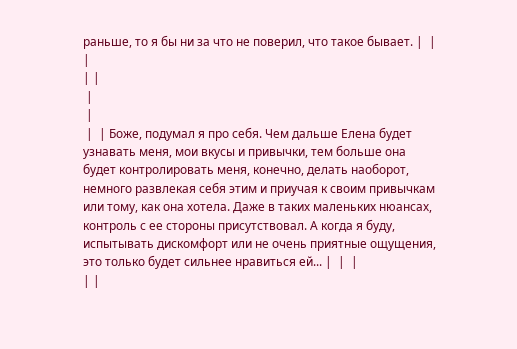раньше, то я бы ни за что не поверил, что такое бывает. |  |  |
| |
 |
 |
 |  | Боже, подумал я про себя. Чем дальше Елена будет узнавать меня, мои вкусы и привычки, тем больше она будет контролировать меня, конечно, делать наоборот, немного развлекая себя этим и приучая к своим привычкам или тому, как она хотела. Даже в таких маленьких нюансах, контроль с ее стороны присутствовал. А когда я буду, испытывать дискомфорт или не очень приятные ощущения, это только будет сильнее нравиться ей... |  |  |
| |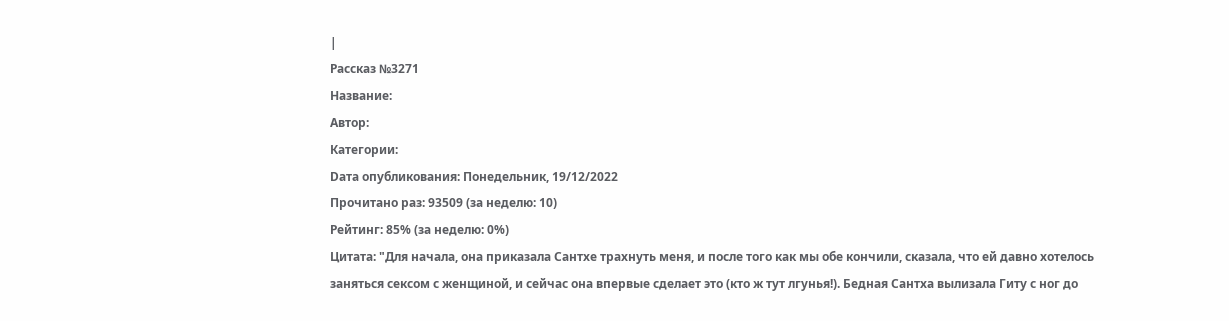|
Рассказ №3271
Название:
Автор:
Категории:
Dата опубликования: Понедельник, 19/12/2022
Прочитано раз: 93509 (за неделю: 10)
Рейтинг: 85% (за неделю: 0%)
Цитата: "Для начала, она приказала Сантхе трахнуть меня, и после того как мы обе кончили, сказала, что ей давно хотелось заняться сексом с женщиной, и сейчас она впервые сделает это (кто ж тут лгунья!). Бедная Сантха вылизала Гиту с ног до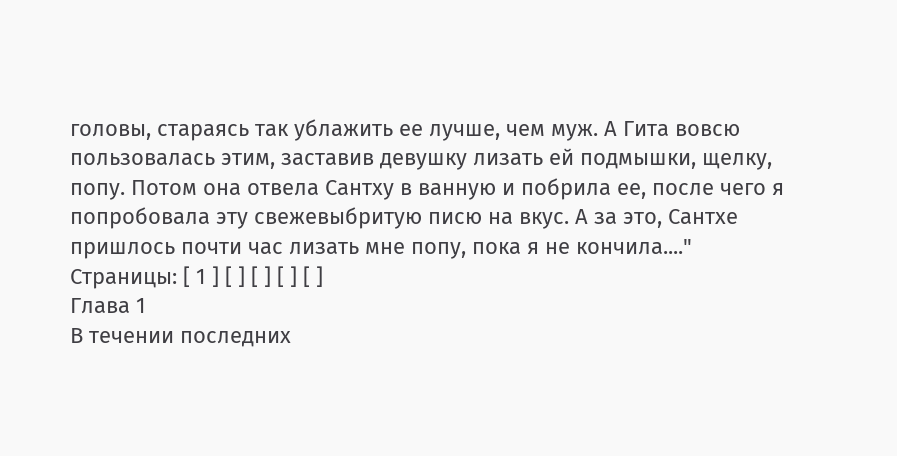головы, стараясь так ублажить ее лучше, чем муж. А Гита вовсю пользовалась этим, заставив девушку лизать ей подмышки, щелку, попу. Потом она отвела Сантху в ванную и побрила ее, после чего я попробовала эту свежевыбритую писю на вкус. А за это, Сантхе пришлось почти час лизать мне попу, пока я не кончила...."
Страницы: [ 1 ] [ ] [ ] [ ] [ ]
Глава 1
В течении последних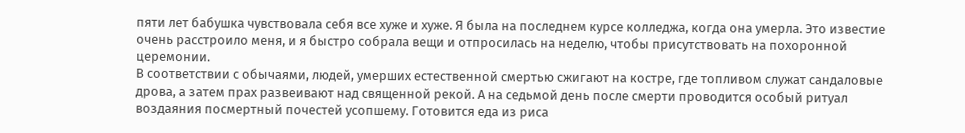пяти лет бабушка чувствовала себя все хуже и хуже. Я была на последнем курсе колледжа, когда она умерла. Это известие очень расстроило меня, и я быстро собрала вещи и отпросилась на неделю, чтобы присутствовать на похоронной церемонии.
В соответствии с обычаями, людей, умерших естественной смертью сжигают на костре, где топливом служат сандаловые дрова, а затем прах развеивают над священной рекой. А на седьмой день после смерти проводится особый ритуал воздаяния посмертный почестей усопшему. Готовится еда из риса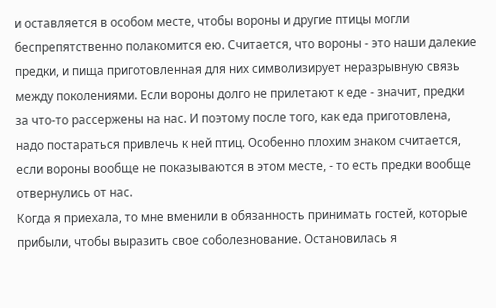и оставляется в особом месте, чтобы вороны и другие птицы могли беспрепятственно полакомится ею. Считается, что вороны - это наши далекие предки, и пища приготовленная для них символизирует неразрывную связь между поколениями. Если вороны долго не прилетают к еде - значит, предки за что-то рассержены на нас. И поэтому после того, как еда приготовлена, надо постараться привлечь к ней птиц. Особенно плохим знаком считается, если вороны вообще не показываются в этом месте, - то есть предки вообще отвернулись от нас.
Когда я приехала, то мне вменили в обязанность принимать гостей, которые прибыли, чтобы выразить свое соболезнование. Остановилась я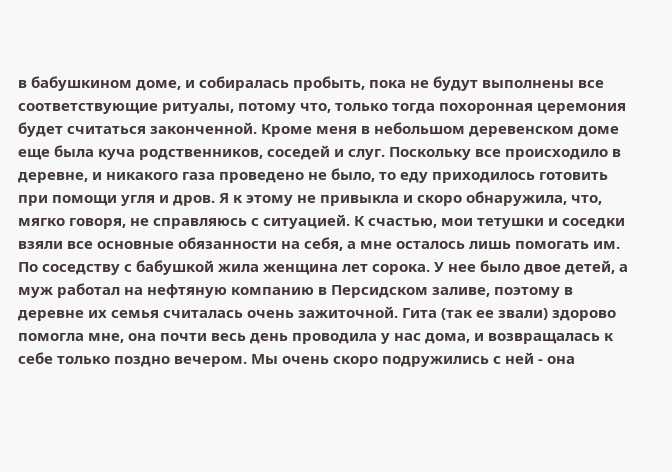в бабушкином доме, и собиралась пробыть, пока не будут выполнены все соответствующие ритуалы, потому что, только тогда похоронная церемония будет считаться законченной. Кроме меня в небольшом деревенском доме еще была куча родственников, соседей и слуг. Поскольку все происходило в деревне, и никакого газа проведено не было, то еду приходилось готовить при помощи угля и дров. Я к этому не привыкла и скоро обнаружила, что, мягко говоря, не справляюсь с ситуацией. К счастью, мои тетушки и соседки взяли все основные обязанности на себя, а мне осталось лишь помогать им.
По соседству с бабушкой жила женщина лет сорока. У нее было двое детей, а муж работал на нефтяную компанию в Персидском заливе, поэтому в деревне их семья считалась очень зажиточной. Гита (так ее звали) здорово помогла мне, она почти весь день проводила у нас дома, и возвращалась к себе только поздно вечером. Мы очень скоро подружились с ней - она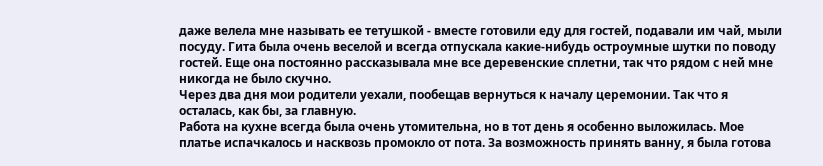даже велела мне называть ее тетушкой - вместе готовили еду для гостей, подавали им чай, мыли посуду. Гита была очень веселой и всегда отпускала какие-нибудь остроумные шутки по поводу гостей. Еще она постоянно рассказывала мне все деревенские сплетни, так что рядом с ней мне никогда не было скучно.
Через два дня мои родители уехали, пообещав вернуться к началу церемонии. Так что я осталась, как бы, за главную.
Работа на кухне всегда была очень утомительна, но в тот день я особенно выложилась. Мое платье испачкалось и насквозь промокло от пота. За возможность принять ванну, я была готова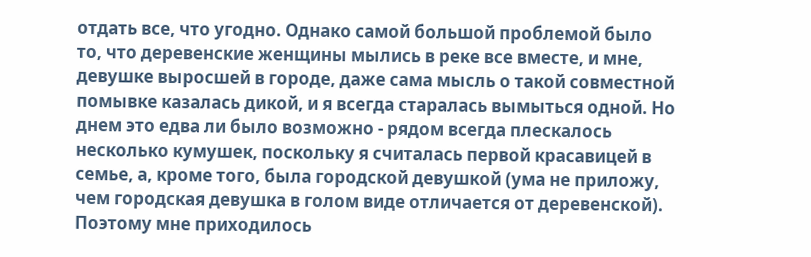отдать все, что угодно. Однако самой большой проблемой было то, что деревенские женщины мылись в реке все вместе, и мне, девушке выросшей в городе, даже сама мысль о такой совместной помывке казалась дикой, и я всегда старалась вымыться одной. Но днем это едва ли было возможно - рядом всегда плескалось несколько кумушек, поскольку я считалась первой красавицей в семье, а, кроме того, была городской девушкой (ума не приложу, чем городская девушка в голом виде отличается от деревенской). Поэтому мне приходилось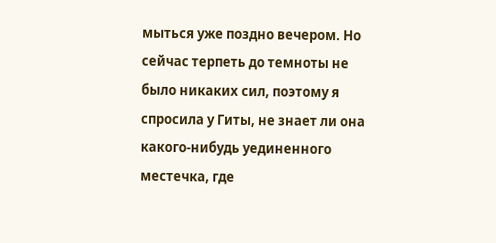мыться уже поздно вечером. Но сейчас терпеть до темноты не было никаких сил, поэтому я спросила у Гиты, не знает ли она какого-нибудь уединенного местечка, где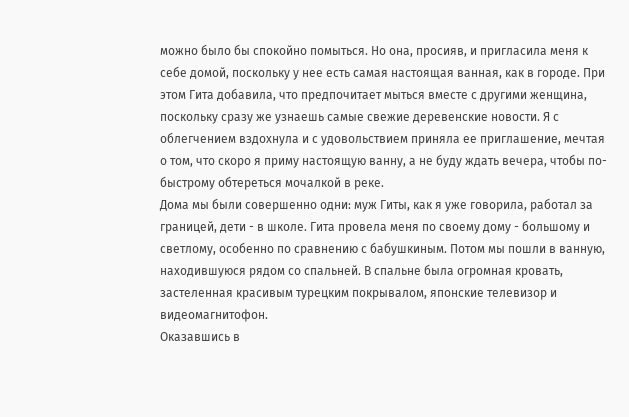можно было бы спокойно помыться. Но она, просияв, и пригласила меня к себе домой, поскольку у нее есть самая настоящая ванная, как в городе. При этом Гита добавила, что предпочитает мыться вместе с другими женщина, поскольку сразу же узнаешь самые свежие деревенские новости. Я с облегчением вздохнула и с удовольствием приняла ее приглашение, мечтая о том, что скоро я приму настоящую ванну, а не буду ждать вечера, чтобы по-быстрому обтереться мочалкой в реке.
Дома мы были совершенно одни: муж Гиты, как я уже говорила, работал за границей, дети - в школе. Гита провела меня по своему дому - большому и светлому, особенно по сравнению с бабушкиным. Потом мы пошли в ванную, находившуюся рядом со спальней. В спальне была огромная кровать, застеленная красивым турецким покрывалом, японские телевизор и видеомагнитофон.
Оказавшись в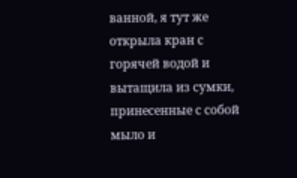ванной, я тут же открыла кран с горячей водой и вытащила из сумки, принесенные с собой мыло и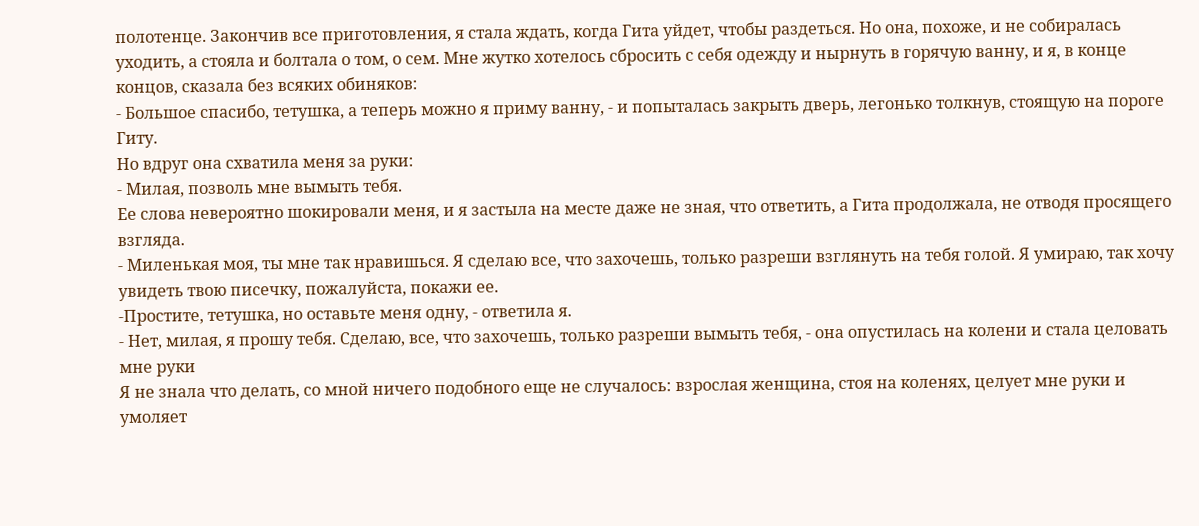полотенце. Закончив все приготовления, я стала ждать, когда Гита уйдет, чтобы раздеться. Но она, похоже, и не собиралась уходить, а стояла и болтала о том, о сем. Мне жутко хотелось сбросить с себя одежду и нырнуть в горячую ванну, и я, в конце концов, сказала без всяких обиняков:
- Большое спасибо, тетушка, а теперь можно я приму ванну, - и попыталась закрыть дверь, легонько толкнув, стоящую на пороге Гиту.
Но вдруг она схватила меня за руки:
- Милая, позволь мне вымыть тебя.
Ее слова невероятно шокировали меня, и я застыла на месте даже не зная, что ответить, а Гита продолжала, не отводя просящего взгляда.
- Миленькая моя, ты мне так нравишься. Я сделаю все, что захочешь, только разреши взглянуть на тебя голой. Я умираю, так хочу увидеть твою писечку, пожалуйста, покажи ее.
-Простите, тетушка, но оставьте меня одну, - ответила я.
- Нет, милая, я прошу тебя. Сделаю, все, что захочешь, только разреши вымыть тебя, - она опустилась на колени и стала целовать мне руки
Я не знала что делать, со мной ничего подобного еще не случалось: взрослая женщина, стоя на коленях, целует мне руки и умоляет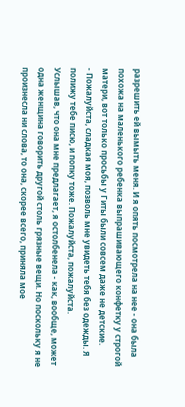разрешить ей вымыть меня. И я опять посмотрела на нее - она была похожа на маленького ребенка выпрашивающего конфетку у строгой матери, вот только просьбы у Гиты были совсем даже не детские.
- Пожалуйста, сладкая моя, позволь мне увидеть тебя без одежды. Я полижу тебе писю, и попку тоже. Пожалуйста, пожалуйста.
Услышав, что она мне предлагает, я остолбенела - как, вообще, может одна женщина говорить другой столь грязные вещи. Но поскольку я не произнесла ни слова, то она, скорее всего, приняла мое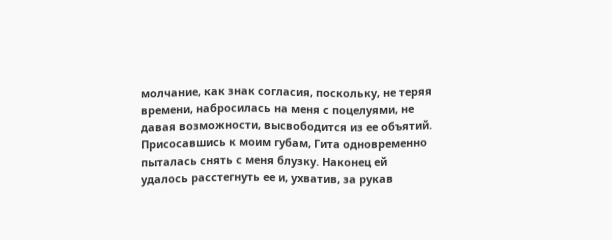молчание, как знак согласия, поскольку, не теряя времени, набросилась на меня с поцелуями, не давая возможности, высвободится из ее объятий. Присосавшись к моим губам, Гита одновременно пыталась снять с меня блузку. Наконец ей удалось расстегнуть ее и, ухватив, за рукав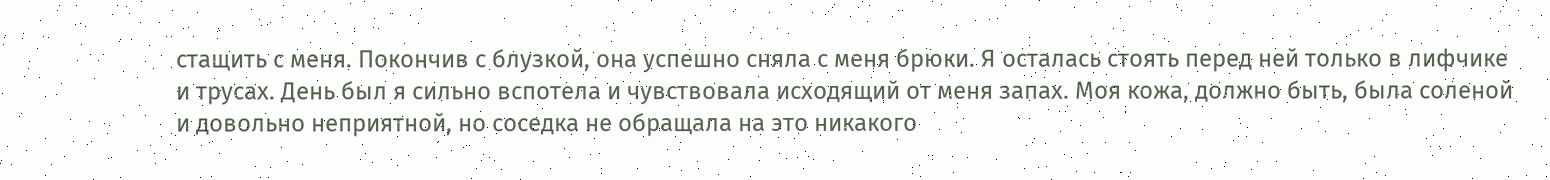стащить с меня. Покончив с блузкой, она успешно сняла с меня брюки. Я осталась стоять перед ней только в лифчике и трусах. День был я сильно вспотела и чувствовала исходящий от меня запах. Моя кожа, должно быть, была соленой и довольно неприятной, но соседка не обращала на это никакого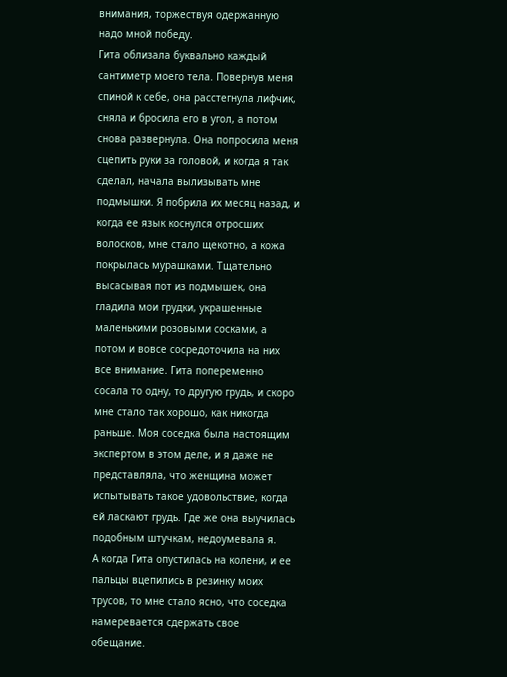внимания, торжествуя одержанную надо мной победу.
Гита облизала буквально каждый сантиметр моего тела. Повернув меня спиной к себе, она расстегнула лифчик, сняла и бросила его в угол, а потом снова развернула. Она попросила меня сцепить руки за головой, и когда я так сделал, начала вылизывать мне подмышки. Я побрила их месяц назад, и когда ее язык коснулся отросших волосков, мне стало щекотно, а кожа покрылась мурашками. Тщательно высасывая пот из подмышек, она гладила мои грудки, украшенные маленькими розовыми сосками, а потом и вовсе сосредоточила на них все внимание. Гита попеременно сосала то одну, то другую грудь, и скоро мне стало так хорошо, как никогда раньше. Моя соседка была настоящим экспертом в этом деле, и я даже не представляла, что женщина может испытывать такое удовольствие, когда ей ласкают грудь. Где же она выучилась подобным штучкам, недоумевала я.
А когда Гита опустилась на колени, и ее пальцы вцепились в резинку моих трусов, то мне стало ясно, что соседка намеревается сдержать свое обещание.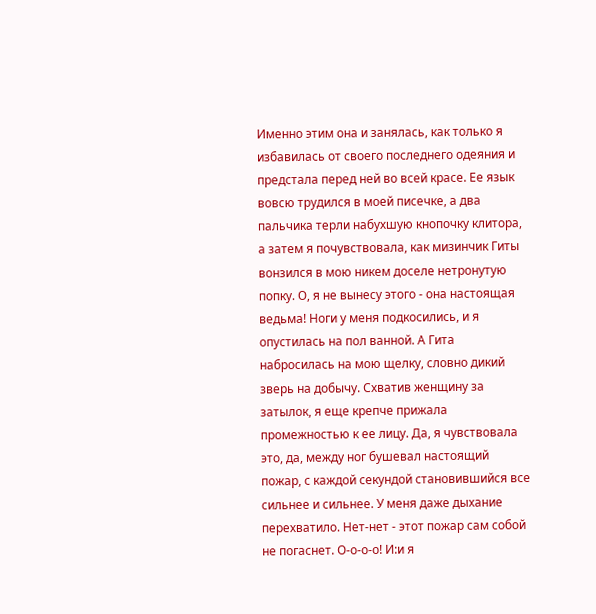Именно этим она и занялась, как только я избавилась от своего последнего одеяния и предстала перед ней во всей красе. Ее язык вовсю трудился в моей писечке, а два пальчика терли набухшую кнопочку клитора, а затем я почувствовала, как мизинчик Гиты вонзился в мою никем доселе нетронутую попку. О, я не вынесу этого - она настоящая ведьма! Ноги у меня подкосились, и я опустилась на пол ванной. А Гита набросилась на мою щелку, словно дикий зверь на добычу. Схватив женщину за затылок, я еще крепче прижала промежностью к ее лицу. Да, я чувствовала это, да, между ног бушевал настоящий пожар, с каждой секундой становившийся все сильнее и сильнее. У меня даже дыхание перехватило. Нет-нет - этот пожар сам собой не погаснет. О-о-о-о! И:и я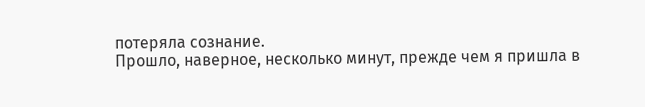потеряла сознание.
Прошло, наверное, несколько минут, прежде чем я пришла в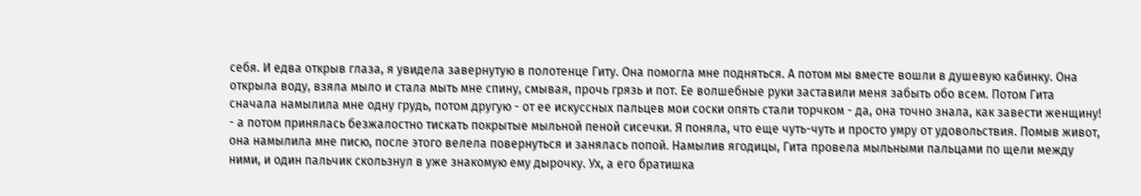себя. И едва открыв глаза, я увидела завернутую в полотенце Гиту. Она помогла мне подняться. А потом мы вместе вошли в душевую кабинку. Она открыла воду, взяла мыло и стала мыть мне спину, смывая, прочь грязь и пот. Ее волшебные руки заставили меня забыть обо всем. Потом Гита сначала намылила мне одну грудь, потом другую - от ее искуссных пальцев мои соски опять стали торчком - да, она точно знала, как завести женщину! - а потом принялась безжалостно тискать покрытые мыльной пеной сисечки. Я поняла, что еще чуть-чуть и просто умру от удовольствия. Помыв живот, она намылила мне писю, после этого велела повернуться и занялась попой. Намылив ягодицы, Гита провела мыльными пальцами по щели между ними, и один пальчик скользнул в уже знакомую ему дырочку. Ух, а его братишка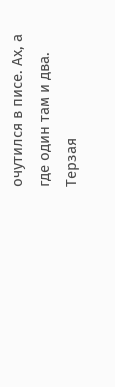очутился в писе. Ах, а где один там и два. Терзая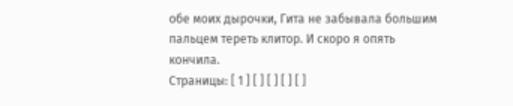обе моих дырочки, Гита не забывала большим пальцем тереть клитор. И скоро я опять кончила.
Страницы: [ 1 ] [ ] [ ] [ ] [ ]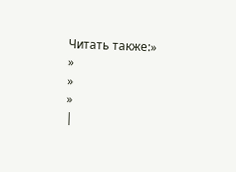Читать также:»
»
»
»
|